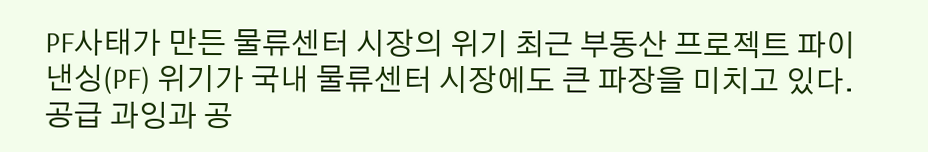PF사태가 만든 물류센터 시장의 위기 최근 부동산 프로젝트 파이낸싱(PF) 위기가 국내 물류센터 시장에도 큰 파장을 미치고 있다. 공급 과잉과 공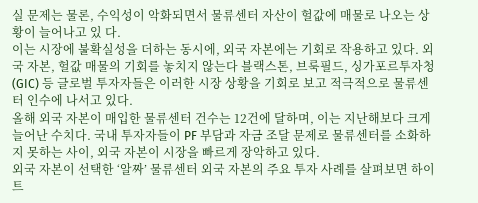실 문제는 물론, 수익성이 악화되면서 물류센터 자산이 헐값에 매물로 나오는 상황이 늘어나고 있 다.
이는 시장에 불확실성을 더하는 동시에, 외국 자본에는 기회로 작용하고 있다. 외국 자본, 헐값 매물의 기회를 놓치지 않는다 블랙스톤, 브룩필드, 싱가포르투자청(GIC) 등 글로벌 투자자들은 이러한 시장 상황을 기회로 보고 적극적으로 물류센터 인수에 나서고 있다.
올해 외국 자본이 매입한 물류센터 건수는 12건에 달하며, 이는 지난해보다 크게 늘어난 수치다. 국내 투자자들이 PF 부담과 자금 조달 문제로 물류센터를 소화하지 못하는 사이, 외국 자본이 시장을 빠르게 장악하고 있다.
외국 자본이 선택한 ‘알짜’ 물류센터 외국 자본의 주요 투자 사례를 살펴보면 하이트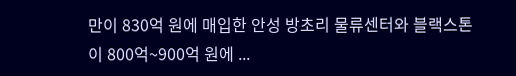만이 830억 원에 매입한 안성 방초리 물류센터와 블랙스톤이 800억~900억 원에 ...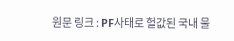원문 링크 : PF사태로 헐값된 국내 물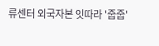류센터 외국자본 잇따라 '줍줍'